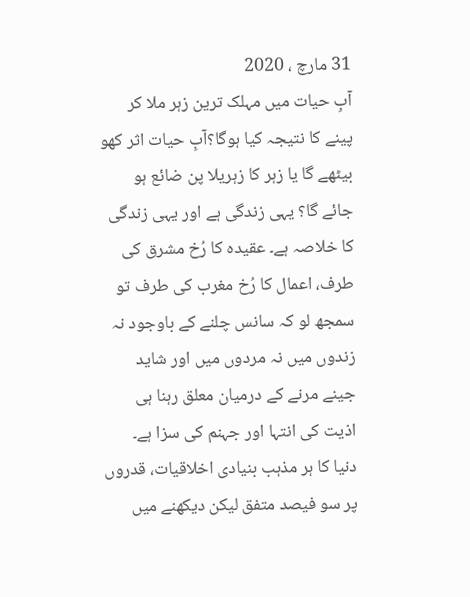31 مارچ ، 2020
آبِ حیات میں مہلک ترین زہر ملا کر پینے کا نتیجہ کیا ہوگا؟آبِ حیات اثر کھو بیٹھے گا یا زہر کا زہریلا پن ضائع ہو جائے گا؟ یہی زندگی ہے اور یہی زندگی کا خلاصہ ہے۔ عقیدہ کا رُخ مشرق کی طرف، اعمال کا رُخ مغرب کی طرف تو سمجھ لو کہ سانس چلنے کے باوجود نہ زندوں میں نہ مردوں میں اور شاید جینے مرنے کے درمیان معلق رہنا ہی اذیت کی انتہا اور جہنم کی سزا ہے۔
دنیا کا ہر مذہب بنیادی اخلاقیات، قدروں پر سو فیصد متفق لیکن دیکھنے میں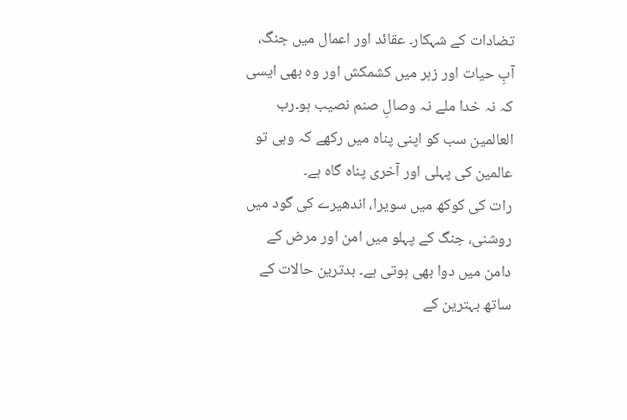تضادات کے شہکار۔ عقائد اور اعمال میں جنگ، آبِ حیات اور زہر میں کشمکش اور وہ بھی ایسی کہ نہ خدا ملے نہ وصالِ صنم نصیب ہو۔رب العالمین سب کو اپنی پناہ میں رکھے کہ وہی تو عالمین کی پہلی اور آخری پناہ گاہ ہے۔
رات کی کوکھ میں سویرا، اندھیرے کی گود میں روشنی، جنگ کے پہلو میں امن اور مرض کے دامن میں دوا بھی ہوتی ہے۔ بدترین حالات کے ساتھ بہترین کے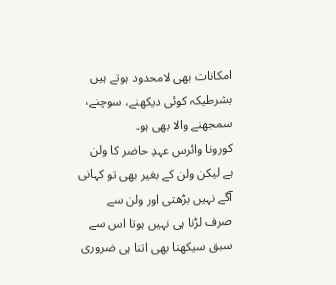امکانات بھی لامحدود ہوتے ہیں بشرطیکہ کوئی دیکھنے، سوچنے، سمجھنے والا بھی ہو۔
کورونا وائرس عہدِ حاضر کا ولن ہے لیکن ولن کے بغیر بھی تو کہانی آگے نہیں بڑھتی اور ولن سے صرف لڑنا ہی نہیں ہوتا اس سے سبق سیکھنا بھی اتنا ہی ضروری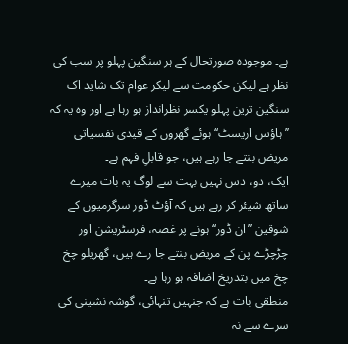ہے۔ موجودہ صورتحال کے ہر سنگین پہلو پر سب کی نظر ہے لیکن حکومت سے لیکر عوام تک شاید اک سنگین ترین پہلو یکسر نظرانداز ہو رہا ہے اور وہ یہ کہ ’’ہاؤس اریسٹ‘‘ ہوئے گھروں کے قیدی نفسیاتی مریض بنتے جا رہے ہیں، جو قابلِ فہم ہے۔
ایک، دو، دس نہیں بہت سے لوگ یہ بات میرے ساتھ شیئر کر رہے ہیں کہ آؤٹ ڈور سرگرمیوں کے شوقین ’’ان ڈور‘‘ ہونے پر غصہ، فرسٹریشن اور چڑچڑے پن کے مریض بنتے جا رے ہیں، گھریلو چخ چخ میں بتدریخ اضافہ ہو رہا ہے۔
منطقی بات ہے کہ جنہیں تنہائی، گوشہ نشینی کی سرے سے نہ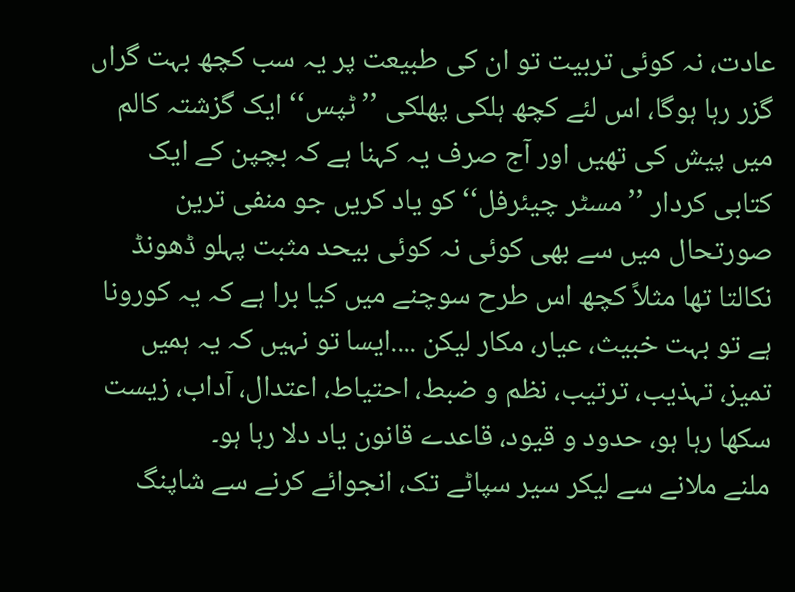عادت، نہ کوئی تربیت تو ان کی طبیعت پر یہ سب کچھ بہت گراں گزر رہا ہوگا، اس لئے کچھ ہلکی پھلکی ’’ٹپس‘‘ ایک گزشتہ کالم میں پیش کی تھیں اور آج صرف یہ کہنا ہے کہ بچپن کے ایک کتابی کردار ’’مسٹر چیئرفل‘‘ کو یاد کریں جو منفی ترین صورتحال میں سے بھی کوئی نہ کوئی بیحد مثبت پہلو ڈھونڈ نکالتا تھا مثلاً کچھ اس طرح سوچنے میں کیا برا ہے کہ یہ کورونا ہے تو بہت خبیث، عیار، مکار لیکن ....ایسا تو نہیں کہ یہ ہمیں تمیز، تہذیب، ترتیب، نظم و ضبط، احتیاط، اعتدال، آداب، زیست سکھا رہا ہو، حدود و قیود، قاعدے قانون یاد دلا رہا ہو۔
ملنے ملانے سے لیکر سیر سپاٹے تک، انجوائے کرنے سے شاپنگ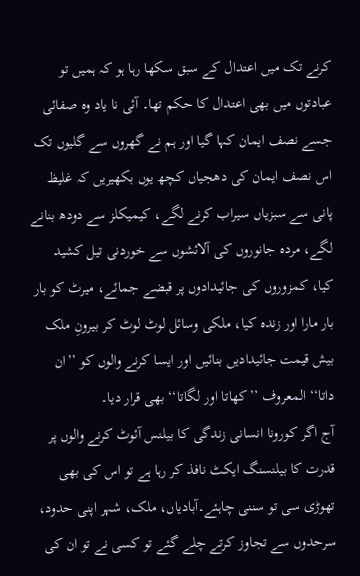کرنے تک میں اعتدال کے سبق سکھا رہا ہو کہ ہمیں تو عبادتوں میں بھی اعتدال کا حکم تھا۔ آئی نا یاد وہ صفائی جسے نصف ایمان کہا گیا اور ہم نے گھروں سے گلیوں تک اس نصف ایمان کی دھجیاں کچھ یوں بکھیریں کہ غلیظ پانی سے سبزیاں سیراب کرنے لگے، کیمیکلز سے دودھ بنانے لگے، مردہ جانوروں کی آلائشوں سے خوردنی تیل کشید کیا، کمزوروں کی جائیدادوں پر قبضے جمائے، میرٹ کو بار بار مارا اور زندہ کیا، ملکی وسائل لوٹ لوٹ کر بیرونِ ملک بیش قیمت جائیدادیں بنائیں اور ایسا کرنے والوں کو ’’ان داتا‘‘ المعروف ’’کھاتا اور لگاتا‘‘ بھی قرار دیا۔
آج اگر کورونا انسانی زندگی کا بیلنس آئوٹ کرنے والوں پر قدرت کا بیلنسنگ ایکٹ نافذ کر رہا ہے تو اس کی بھی تھوڑی سی تو سننی چاہئے۔آبادیاں، ملک، شہر اپنی حدود، سرحدوں سے تجاوز کرتے چلے گئے تو کسی نے تو ان کی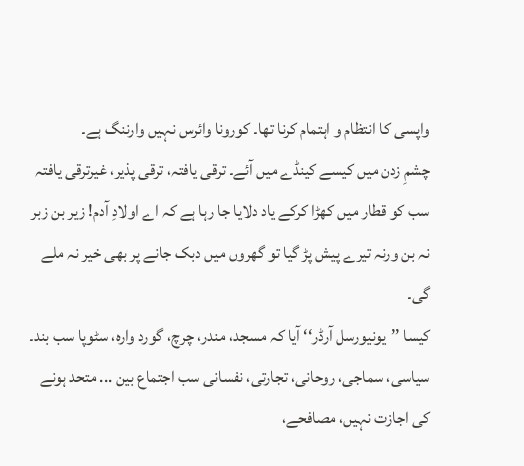واپسی کا انتظام و اہتمام کرنا تھا۔ کورونا وائرس نہیں وارننگ ہے۔
چشمِ زدن میں کیسے کینڈے میں آئے۔ ترقی یافتہ، ترقی پذیر، غیرترقی یافتہ سب کو قطار میں کھڑا کرکے یاد دلایا جا رہا ہے کہ اے اولادِ آدم! زیر بن زبر نہ بن ورنہ تیرے پیش پڑ گیا تو گھروں میں دبک جانے پر بھی خیر نہ ملے گی۔
کیسا ’’یونیورسل آرڈر‘‘ آیا کہ مسجد، مندر، چرچ، گورد وارہ، سٹوپا سب بند۔ سیاسی، سماجی، روحانی، تجارتی، نفسانی سب اجتماع بین ... متحد ہونے کی اجازت نہیں، مصافحے،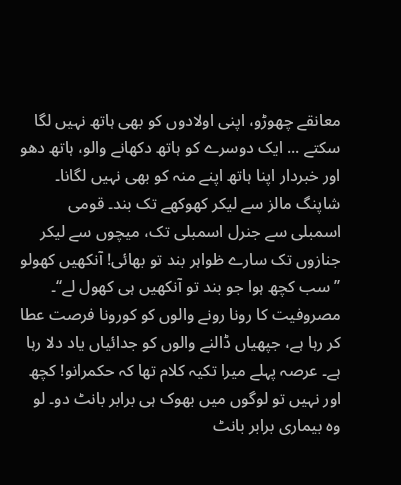معانقے چھوڑو، اپنی اولادوں کو بھی ہاتھ نہیں لگا سکتے ... ایک دوسرے کو ہاتھ دکھانے والو، ہاتھ دھو اور خبردار اپنا ہاتھ اپنے منہ کو بھی نہیں لگانا۔
شاپنگ مالز سے لیکر کھوکھے تک بند۔ قومی اسمبلی سے جنرل اسمبلی تک، میچوں سے لیکر جنازوں تک سارے ظواہر بند تو بھائی! آنکھیں کھولو ’’سب کچھ ہوا جو بند تو آنکھیں ہی کھول لے‘‘۔
مصروفیت کا رونا رونے والوں کو کورونا فرصت عطا کر رہا ہے، جپھیاں ڈالنے والوں کو جدائیاں یاد دلا رہا ہے۔ عرصہ پہلے میرا تکیہ کلام تھا کہ حکمرانو! کچھ اور نہیں تو لوگوں میں بھوک ہی برابر بانٹ دو۔ لو وہ بیماری برابر بانٹ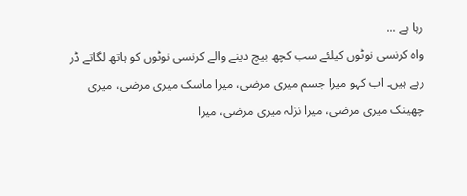رہا ہے ...
واہ کرنسی نوٹوں کیلئے سب کچھ بیچ دینے والے کرنسی نوٹوں کو ہاتھ لگاتے ڈر رہے ہیں۔ اب کہو میرا جسم میری مرضی، میرا ماسک میری مرضی، میری چھینک میری مرضی، میرا نزلہ میری مرضی، میرا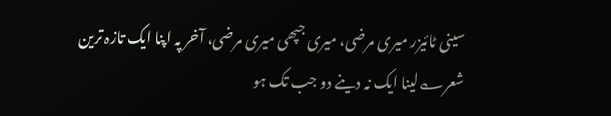سینی ٹائیزر میری مرضی، میری جپھی میری مرضی، آخر پہ اپنا ایک تازہ ترین شعر؎لینا ایک نہ دینے دو جب تک ہو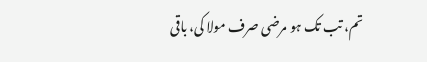تم، تب تک ہو مرضی صرف مولا کی، باقی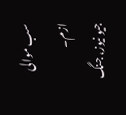سب موالی ازم۔
جیو نیوز، جنگ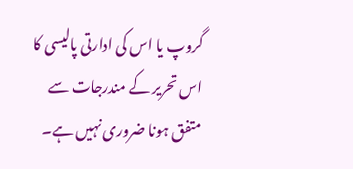گروپ یا اس کی ادارتی پالیسی کا اس تحریر کے مندرجات سے متفق ہونا ضروری نہیں ہے۔